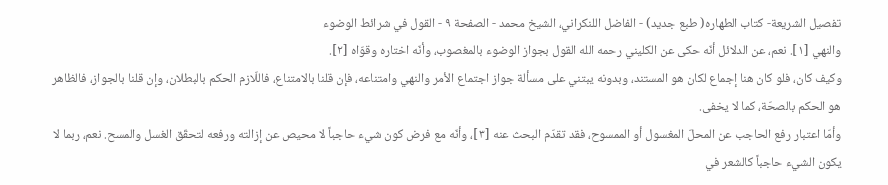تفصيل الشريعة- كتاب الطهاره( طبع جديد) - الفاضل اللنكراني، الشيخ محمد - الصفحة ٩ - القول في شرائط الوضوء
والنهي [١]. نعم، عن الدلائل أنّه حكى عن الكليني رحمه الله القول بجواز الوضوء بالمغصوب، وأنّه اختاره وقوّاه [٢].
وكيف كان، فلو كان هنا إجماع لكان هو المستند، وبدونه يبتني على مسألة جواز اجتماع الأمر والنهي وامتناعه، فإن قلنا بالامتناع، فاللّازم الحكم بالبطلان، وإن قلنا بالجواز، فالظاهر هو الحكم بالصحّة، كما لا يخفى.
وأمّا اعتبار رفع الحاجب عن المحلّ المغسول أو الممسوح، فقد تقدّم البحث عنه [٣]، وأنّه مع فرض كون شيء حاجباً لا محيص عن إزالته ورفعه لتحقّق الغسل والمسح. نعم، ربما لا يكون الشيء حاجباً كالشعر في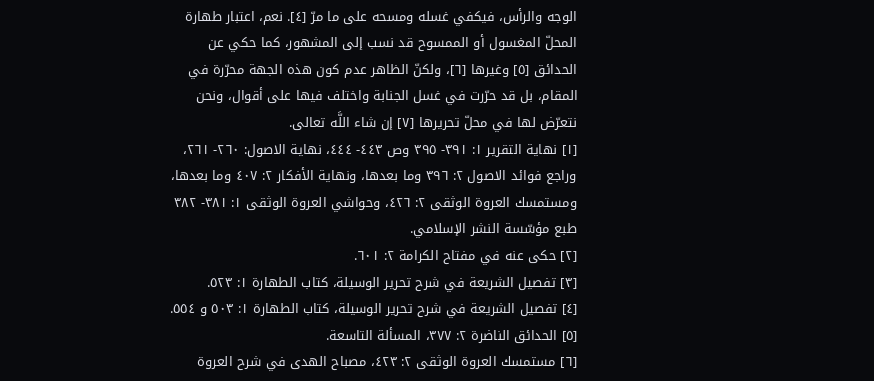الوجه والرأس، فيكفي غسله ومسحه على ما مرّ [٤]. نعم، اعتبار طهارة المحلّ المغسول أو الممسوح قد نسب إلى المشهور، كما حكي عن الحدائق [٥] وغيرها [٦]، ولكنّ الظاهر عدم كون هذه الجهة محرّرة في المقام، بل قد حرّرت في غسل الجنابة واختلف فيها على أقوال، ونحن نتعرّض لها في محلّ تحريرها [٧] إن شاء اللَّه تعالى.
[١] نهاية التقرير ١: ٣٩١- ٣٩٥ وص ٤٤٣- ٤٤٤، نهاية الاصول: ٢٦٠- ٢٦١، وراجع فوائد الاصول ٢: ٣٩٦ وما بعدها، ونهاية الأفكار ٢: ٤٠٧ وما بعدها، ومستمسك العروة الوثقى ٢: ٤٢٦، وحواشي العروة الوثقى ١: ٣٨١- ٣٨٢ طبع مؤسّسة النشر الإسلامي.
[٢] حكى عنه في مفتاح الكرامة ٢: ٦٠١.
[٣] تفصيل الشريعة في شرح تحرير الوسيلة، كتاب الطهارة ١: ٥٢٣.
[٤] تفصيل الشريعة في شرح تحرير الوسيلة، كتاب الطهارة ١: ٥٠٣ و ٥٥٤.
[٥] الحدائق الناضرة ٢: ٣٧٧، المسألة التاسعة.
[٦] مستمسك العروة الوثقى ٢: ٤٢٣، مصباح الهدى في شرح العروة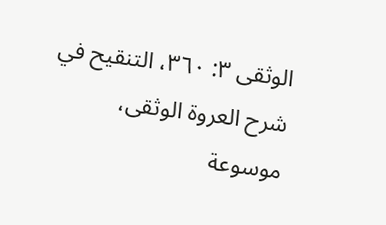الوثقى ٣: ٣٦٠، التنقيح في شرح العروة الوثقى، موسوعة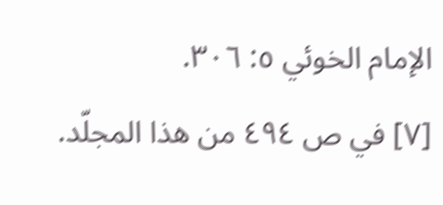الإمام الخوئي ٥: ٣٠٦.
[٧] في ص ٤٩٤ من هذا المجلّد.